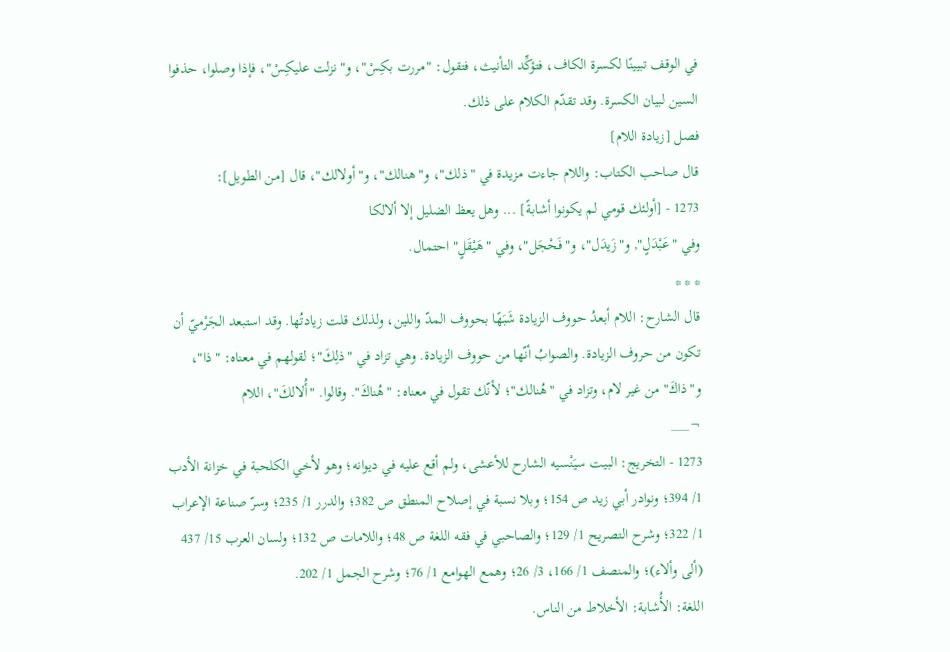في الوقف تبيينًا لكسرة الكاف، فتؤكِّد التأنيث، فتقول: "مررت بكِسْ"، و"نزلت عليكِسْ"، فإذا وصلوا، حذفوا السين لبيان الكسرة. وقد تقدّم الكلام على ذلك.
فصل [زيادة اللام]
قال صاحب الكتاب: واللام جاءت مزيدة في "ذلك"، و"هنالك"، و"أولالك"، قال [من الطويل]:
1273 - [أولئك قومي لم يكونوا أشابةً] ... وهل يعظ الضليل إلا ألالكا
وفي "عَبْدَلٍ", و"زَيدَل"، و"فَحْجَل"، وفي "هَيْقَلٍ" احتمال.
* * *
قال الشارح: اللام أبعدُ حووف الزيادة شَبَهًا بحووف المدّ واللين، ولذلك قلت زيادتُها. وقد استبعد الجَرْميّ أن تكون من حروف الزيادة. والصوابُ أنّها من حووف الزيادة. وهي تزاد في "ذلِكَ"؛ لقولهم في معناه: "ذا"، و"ذاكَ" من غير لام، وتزاد في "هُنالك"؛ لأنّك تقول في معناه: "هُناكَ". وقالوا. "أُلالكَ"، اللام
¬___
1273 - التخريج: البيت سيَنْسيه الشارح للأعشى، ولم أقع عليه في ديوانه؛ وهو لأخي الكلحبة في خزانة الأدب 1/ 394؛ ونوادر أبي زيد ص 154؛ وبلا نسبة في إصلاح المنطق ص 382؛ والدرر 1/ 235؛ وسرّ صناعة الإعراب 1/ 322؛ وشرح التصريح 1/ 129؛ والصاحبي في فقه اللغة ص 48؛ واللامات ص 132؛ ولسان العرب 15/ 437 (ألى وألاء)؛ والمنصف 1/ 166، 3/ 26؛ وهمع الهوامع 1/ 76؛ وشرح الجمل 1/ 202.
اللغة: الأُشابة: الأخلاط من الناس.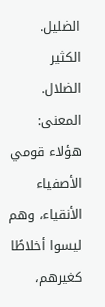الضليل. الكثير الضلال.
المعنى: هؤلاء قومي الأصفياء الأنقياء، وهم ليسوا أخلاطًا كغيرهم،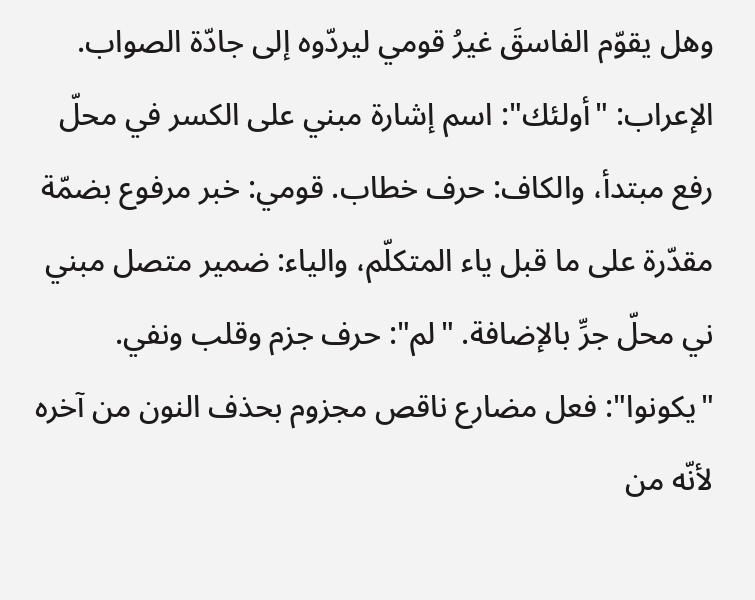وهل يقوّم الفاسقَ غيرُ قومي ليردّوه إلى جادّة الصواب.
الإعراب: "أولئك": اسم إشارة مبني على الكسر في محلّ رفع مبتدأ، والكاف: حرف خطاب. قومي: خبر مرفوع بضمّة مقدّرة على ما قبل ياء المتكلّم، والياء: ضمير متصل مبني ني محلّ جرِّ بالإضافة. "لم": حرف جزم وقلب ونفي. "يكونوا": فعل مضارع ناقص مجزوم بحذف النون من آخره لأنّه من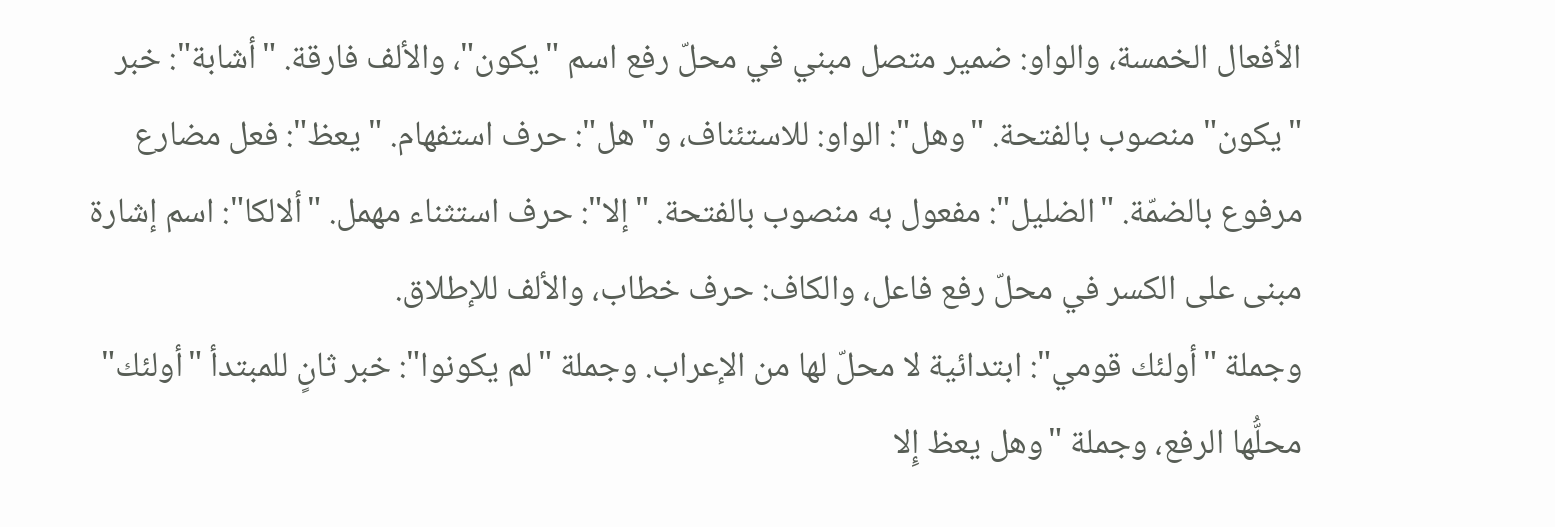الأفعال الخمسة، والواو: ضمير متصل مبني في محلّ رفع اسم "يكون"، والألف فارقة. "أشابة": خبر "يكون" منصوب بالفتحة. "وهل": الواو: للاستئناف، و"هل": حرف استفهام. "يعظ": فعل مضارع مرفوع بالضمّة. "الضليل": مفعول به منصوب بالفتحة. "إلا": حرف استثناء مهمل. "ألالكا": اسم إشارة مبنى على الكسر في محلّ رفع فاعل، والكاف: حرف خطاب، والألف للإطلاق.
وجملة "أولئك قومي": ابتدائية لا محلّ لها من الإعراب. وجملة "لم يكونوا": خبر ثانٍ للمبتدأ "أولئك" محلُّها الرفع، وجملة "وهل يعظ إِلا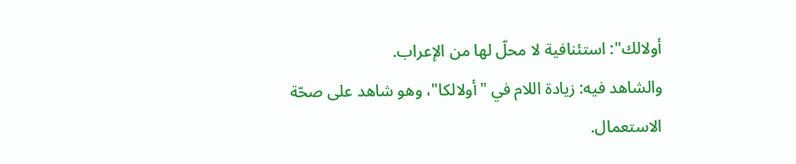أولالك": استئنافية لا محلّ لها من الإعراب.
والشاهد فيه: زيادة اللام في "أولالكا"، وهو شاهد على صحّة الاستعمال.